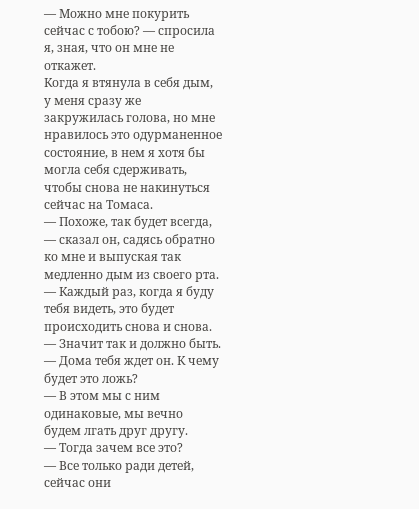— Можно мне покурить сейчас с тобою? — спросила я, зная, что он мне не откажет.
Когда я втянула в себя дым, у меня сразу же закружилась голова, но мне нравилось это одурманенное состояние, в нем я хотя бы могла себя сдерживать, чтобы снова не накинуться сейчас на Томаса.
— Похоже, так будет всегда, — сказал он, садясь обратно ко мне и выпуская так медленно дым из своего рта. — Каждый раз, когда я буду тебя видеть, это будет происходить снова и снова.
— Значит так и должно быть.
— Дома тебя ждет он. К чему будет это ложь?
— В этом мы с ним одинаковые, мы вечно будем лгать друг другу.
— Тогда зачем все это?
— Все только ради детей, сейчас они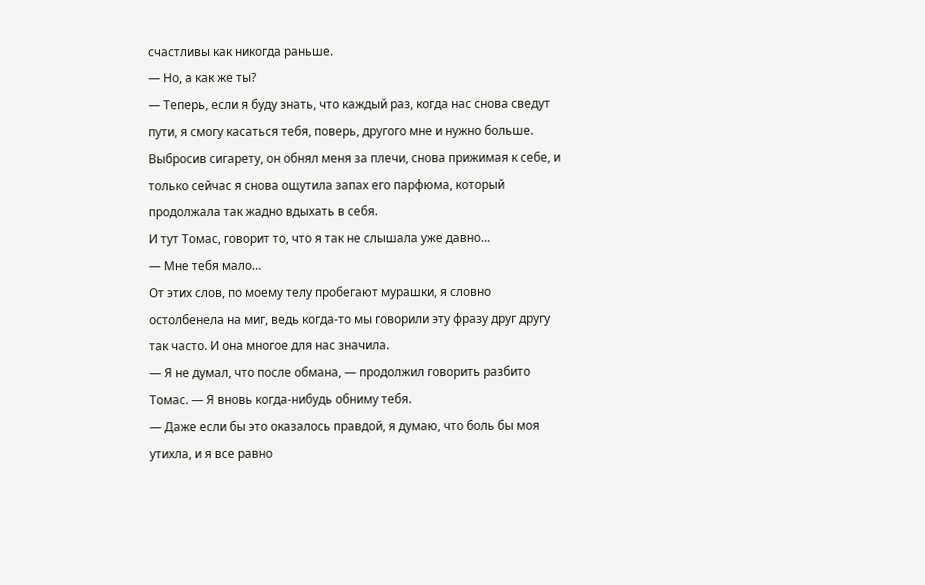счастливы как никогда раньше.
— Но, а как же ты?
— Теперь, если я буду знать, что каждый раз, когда нас снова сведут пути, я смогу касаться тебя, поверь, другого мне и нужно больше.
Выбросив сигарету, он обнял меня за плечи, снова прижимая к себе, и только сейчас я снова ощутила запах его парфюма, который продолжала так жадно вдыхать в себя.
И тут Томас, говорит то, что я так не слышала уже давно…
— Мне тебя мало…
От этих слов, по моему телу пробегают мурашки, я словно остолбенела на миг, ведь когда-то мы говорили эту фразу друг другу так часто. И она многое для нас значила.
— Я не думал, что после обмана, — продолжил говорить разбито Томас. — Я вновь когда-нибудь обниму тебя.
— Даже если бы это оказалось правдой, я думаю, что боль бы моя утихла, и я все равно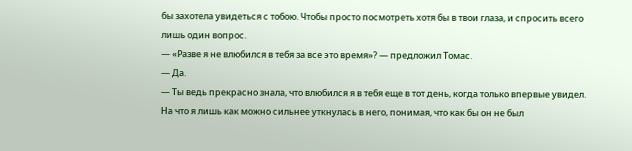бы захотела увидеться с тобою. Чтобы просто посмотреть хотя бы в твои глаза, и спросить всего лишь один вопрос.
— «Разве я не влюбился в тебя за все это время»? — предложил Томас.
— Да.
— Ты ведь прекрасно знала, что влюбился я в тебя еще в тот день, когда только впервые увидел.
На что я лишь как можно сильнее уткнулась в него, понимая, что как бы он не был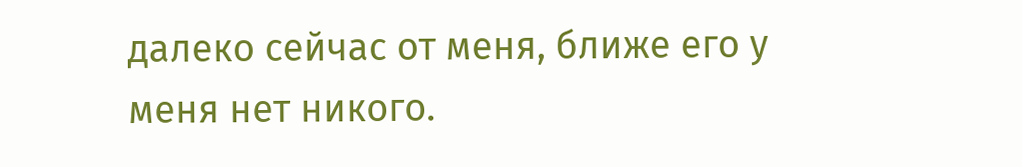далеко сейчас от меня, ближе его у меня нет никого.